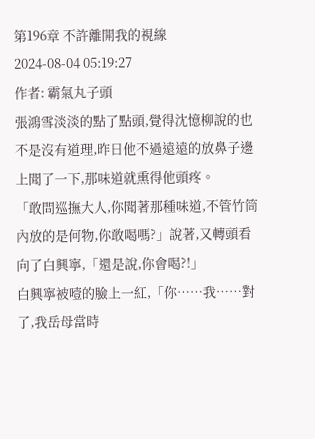第196章 不許離開我的視線
2024-08-04 05:19:27
作者: 霸氣丸子頭
張鴻雪淡淡的點了點頭,覺得沈憶柳說的也不是沒有道理,昨日他不過遠遠的放鼻子邊上聞了一下,那味道就熏得他頭疼。
「敢問巡撫大人,你聞著那種味道,不管竹筒內放的是何物,你敢喝嗎?」說著,又轉頭看向了白興寧,「還是說,你會喝?!」
白興寧被噎的臉上一紅,「你……我……對了,我岳母當時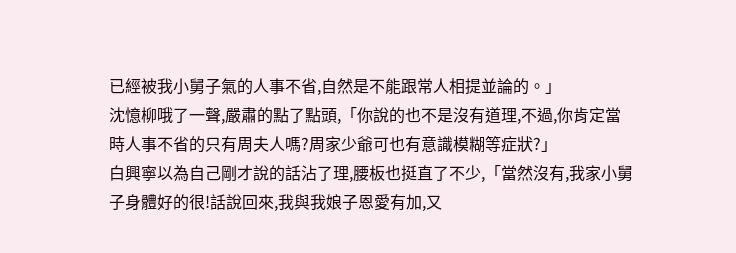已經被我小舅子氣的人事不省,自然是不能跟常人相提並論的。」
沈憶柳哦了一聲,嚴肅的點了點頭,「你說的也不是沒有道理,不過,你肯定當時人事不省的只有周夫人嗎?周家少爺可也有意識模糊等症狀?」
白興寧以為自己剛才說的話沾了理,腰板也挺直了不少,「當然沒有,我家小舅子身體好的很!話說回來,我與我娘子恩愛有加,又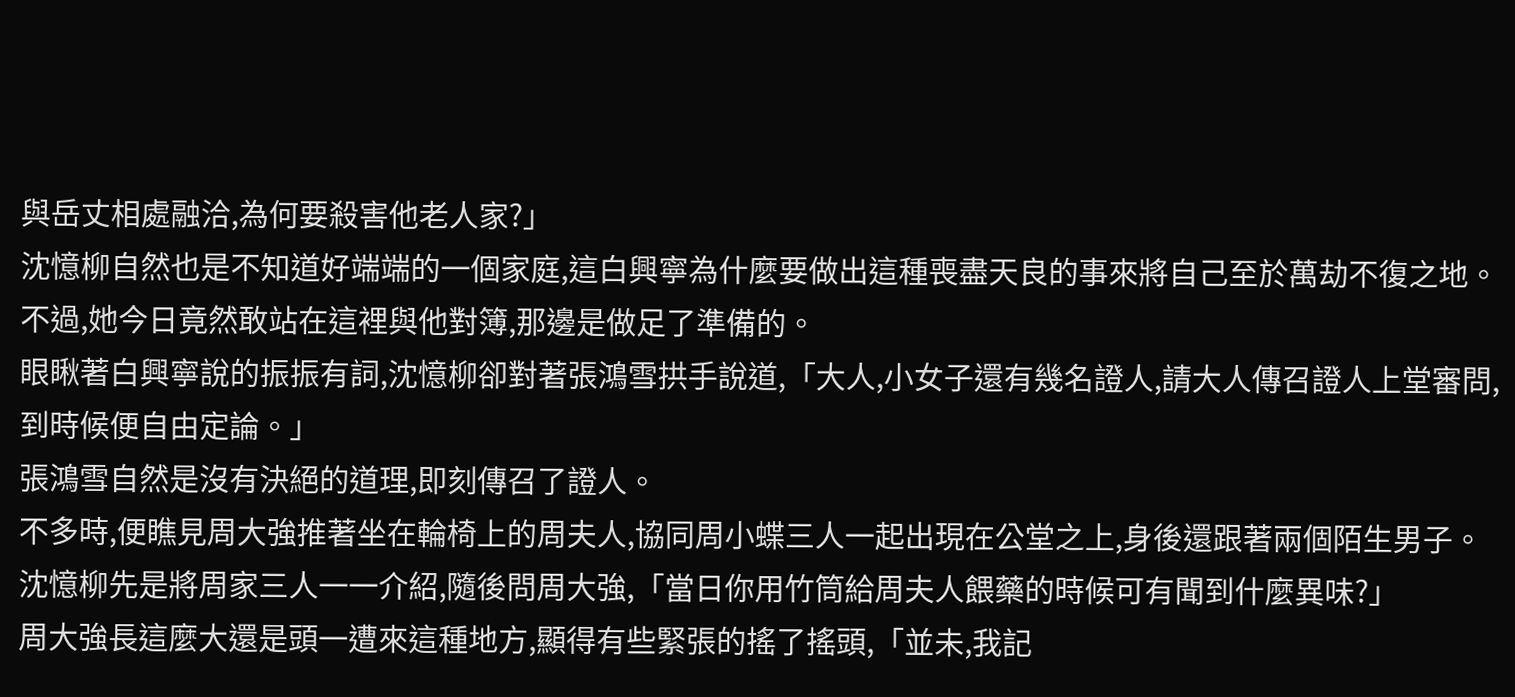與岳丈相處融洽,為何要殺害他老人家?」
沈憶柳自然也是不知道好端端的一個家庭,這白興寧為什麼要做出這種喪盡天良的事來將自己至於萬劫不復之地。
不過,她今日竟然敢站在這裡與他對簿,那邊是做足了準備的。
眼瞅著白興寧說的振振有詞,沈憶柳卻對著張鴻雪拱手說道,「大人,小女子還有幾名證人,請大人傳召證人上堂審問,到時候便自由定論。」
張鴻雪自然是沒有決絕的道理,即刻傳召了證人。
不多時,便瞧見周大強推著坐在輪椅上的周夫人,協同周小蝶三人一起出現在公堂之上,身後還跟著兩個陌生男子。
沈憶柳先是將周家三人一一介紹,隨後問周大強,「當日你用竹筒給周夫人餵藥的時候可有聞到什麼異味?」
周大強長這麼大還是頭一遭來這種地方,顯得有些緊張的搖了搖頭,「並未,我記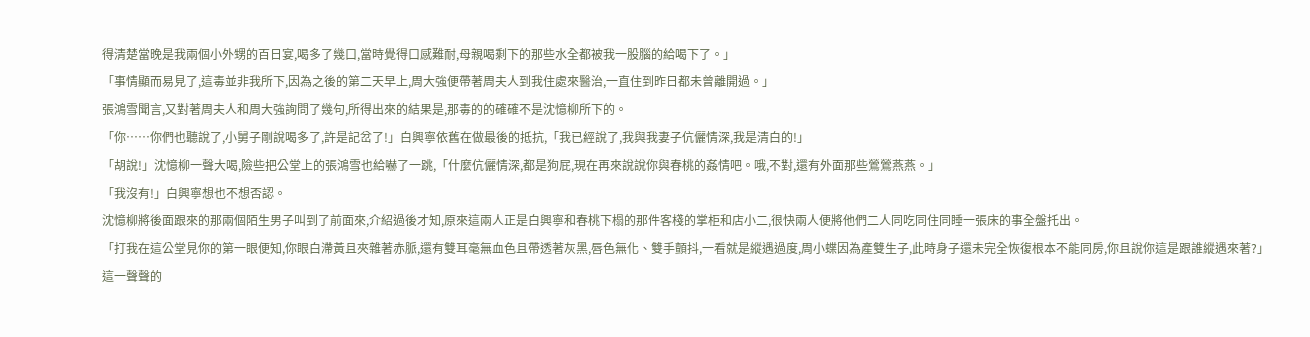得清楚當晚是我兩個小外甥的百日宴,喝多了幾口,當時覺得口感難耐,母親喝剩下的那些水全都被我一股腦的給喝下了。」
「事情顯而易見了,這毒並非我所下,因為之後的第二天早上,周大強便帶著周夫人到我住處來醫治,一直住到昨日都未曾離開過。」
張鴻雪聞言,又對著周夫人和周大強詢問了幾句,所得出來的結果是,那毒的的確確不是沈憶柳所下的。
「你……你們也聽說了,小舅子剛說喝多了,許是記岔了!」白興寧依舊在做最後的抵抗,「我已經說了,我與我妻子伉儷情深,我是清白的!」
「胡說!」沈憶柳一聲大喝,險些把公堂上的張鴻雪也給嚇了一跳,「什麼伉儷情深,都是狗屁,現在再來說說你與春桃的姦情吧。哦,不對,還有外面那些鶯鶯燕燕。」
「我沒有!」白興寧想也不想否認。
沈憶柳將後面跟來的那兩個陌生男子叫到了前面來,介紹過後才知,原來這兩人正是白興寧和春桃下榻的那件客棧的掌柜和店小二,很快兩人便將他們二人同吃同住同睡一張床的事全盤托出。
「打我在這公堂見你的第一眼便知,你眼白滯黃且夾雜著赤脈,還有雙耳毫無血色且帶透著灰黑,唇色無化、雙手顫抖,一看就是縱遇過度,周小蝶因為產雙生子,此時身子還未完全恢復根本不能同房,你且說你這是跟誰縱遇來著?」
這一聲聲的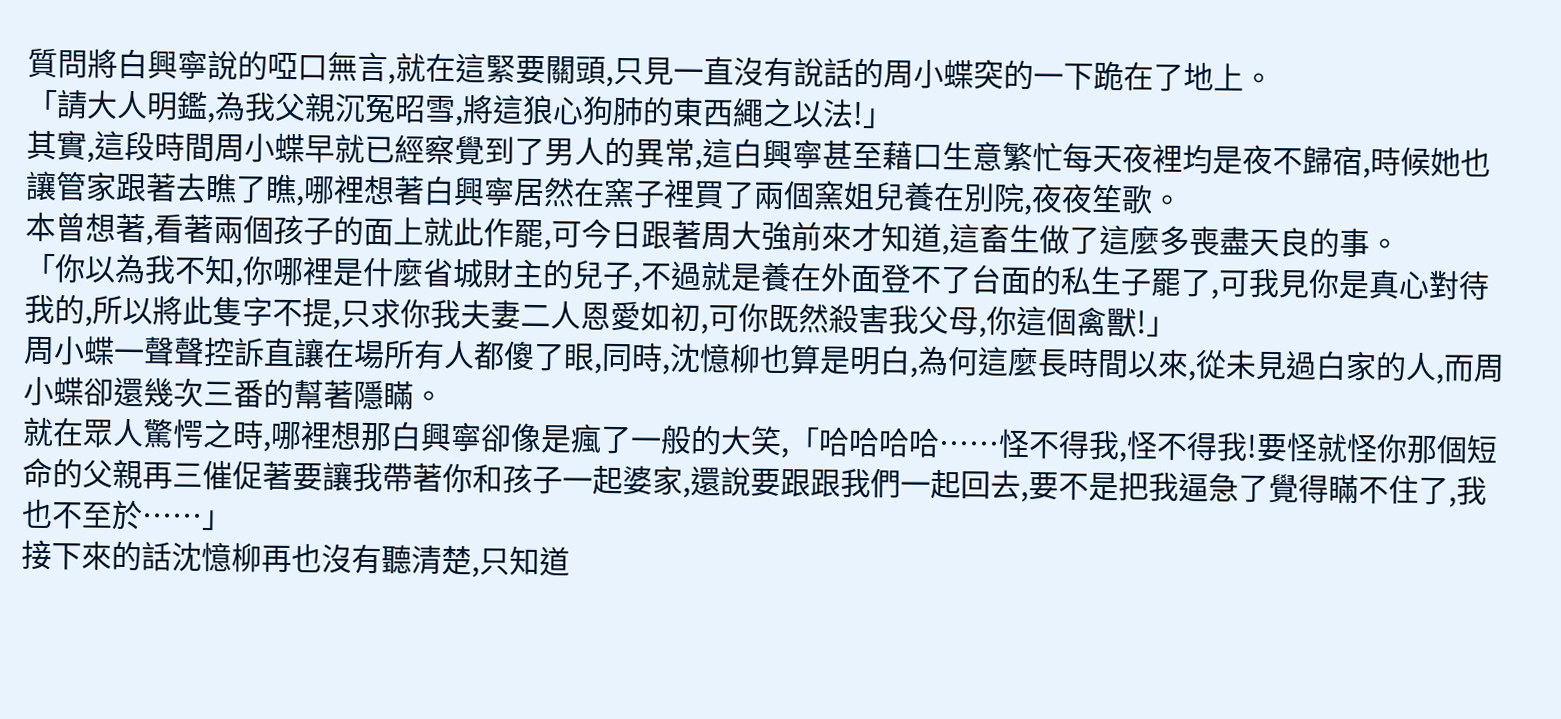質問將白興寧說的啞口無言,就在這緊要關頭,只見一直沒有說話的周小蝶突的一下跪在了地上。
「請大人明鑑,為我父親沉冤昭雪,將這狼心狗肺的東西繩之以法!」
其實,這段時間周小蝶早就已經察覺到了男人的異常,這白興寧甚至藉口生意繁忙每天夜裡均是夜不歸宿,時候她也讓管家跟著去瞧了瞧,哪裡想著白興寧居然在窯子裡買了兩個窯姐兒養在別院,夜夜笙歌。
本曾想著,看著兩個孩子的面上就此作罷,可今日跟著周大強前來才知道,這畜生做了這麼多喪盡天良的事。
「你以為我不知,你哪裡是什麼省城財主的兒子,不過就是養在外面登不了台面的私生子罷了,可我見你是真心對待我的,所以將此隻字不提,只求你我夫妻二人恩愛如初,可你既然殺害我父母,你這個禽獸!」
周小蝶一聲聲控訴直讓在場所有人都傻了眼,同時,沈憶柳也算是明白,為何這麼長時間以來,從未見過白家的人,而周小蝶卻還幾次三番的幫著隱瞞。
就在眾人驚愕之時,哪裡想那白興寧卻像是瘋了一般的大笑,「哈哈哈哈……怪不得我,怪不得我!要怪就怪你那個短命的父親再三催促著要讓我帶著你和孩子一起婆家,還說要跟跟我們一起回去,要不是把我逼急了覺得瞞不住了,我也不至於……」
接下來的話沈憶柳再也沒有聽清楚,只知道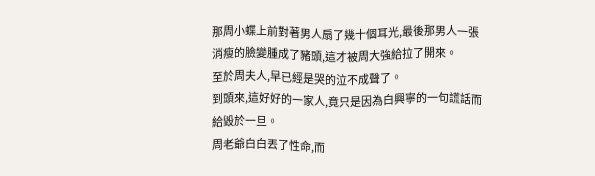那周小蝶上前對著男人扇了幾十個耳光,最後那男人一張消瘦的臉變腫成了豬頭,這才被周大強給拉了開來。
至於周夫人,早已經是哭的泣不成聲了。
到頭來,這好好的一家人,竟只是因為白興寧的一句謊話而給毀於一旦。
周老爺白白丟了性命,而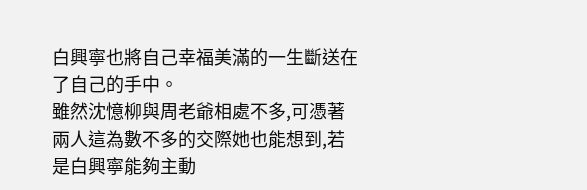白興寧也將自己幸福美滿的一生斷送在了自己的手中。
雖然沈憶柳與周老爺相處不多,可憑著兩人這為數不多的交際她也能想到,若是白興寧能夠主動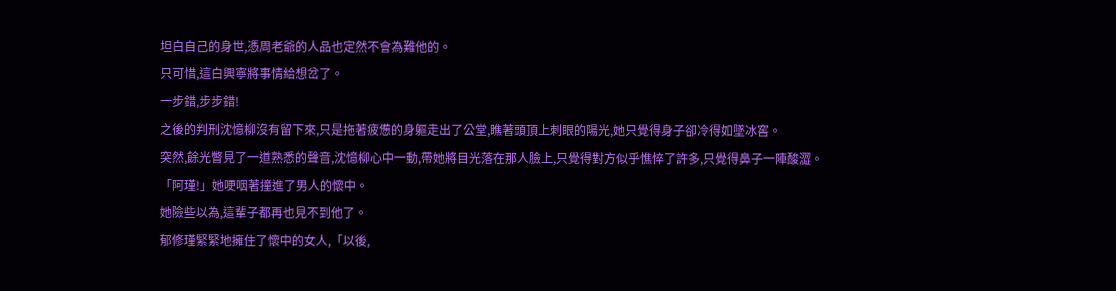坦白自己的身世,憑周老爺的人品也定然不會為難他的。
只可惜,這白興寧將事情給想岔了。
一步錯,步步錯!
之後的判刑沈憶柳沒有留下來,只是拖著疲憊的身軀走出了公堂,瞧著頭頂上刺眼的陽光,她只覺得身子卻冷得如墜冰窖。
突然,餘光瞥見了一道熟悉的聲音,沈憶柳心中一動,帶她將目光落在那人臉上,只覺得對方似乎憔悴了許多,只覺得鼻子一陣酸澀。
「阿瑾!」她哽咽著撞進了男人的懷中。
她險些以為,這輩子都再也見不到他了。
郁修瑾緊緊地擁住了懷中的女人,「以後,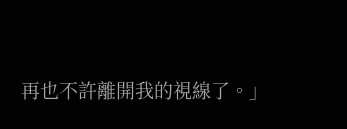再也不許離開我的視線了。」